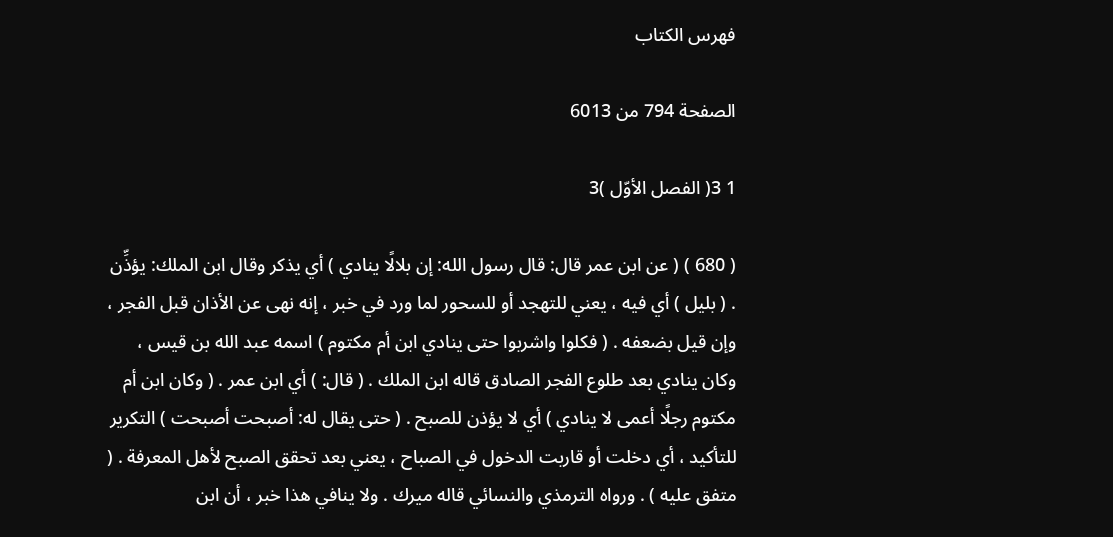فهرس الكتاب

الصفحة 794 من 6013

1 3( الفصل الأوّل )3

( 680 ) ( عن ابن عمر قال: قال رسول الله: إن بلالًا ينادي ) أي يذكر وقال ابن الملك: يؤذِّن . ( بليل ) أي فيه ، يعني للتهجد أو للسحور لما ورد في خبر ، إنه نهى عن الأذان قبل الفجر ، وإن قيل بضعفه . ( فكلوا واشربوا حتى ينادي ابن أم مكتوم ) اسمه عبد الله بن قيس ، وكان ينادي بعد طلوع الفجر الصادق قاله ابن الملك . ( قال: ) أي ابن عمر . ( وكان ابن أم مكتوم رجلًا أعمى لا ينادي ) أي لا يؤذن للصبح . ( حتى يقال له: أصبحت أصبحت ) التكرير للتأكيد ، أي دخلت أو قاربت الدخول في الصباح ، يعني بعد تحقق الصبح لأهل المعرفة . ( متفق عليه ) . ورواه الترمذي والنسائي قاله ميرك . ولا ينافي هذا خبر ، أن ابن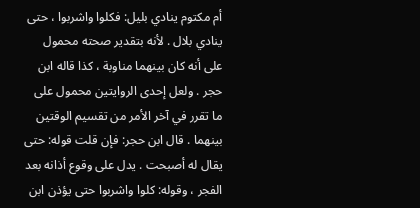أم مكتوم ينادي بليل: فكلوا واشربوا ، حتى ينادي بلال . لأنه بتقدير صحته محمول على أنه كان بينهما مناوبة ، كذا قاله ابن حجر . ولعل إحدى الروايتين محمول على ما تقرر في آخر الأمر من تقسيم الوقتين بينهما . قال ابن حجر: فإن قلت قوله: حتى يقال له أصبحت . يدل على وقوع أذانه بعد الفجر ، وقوله: كلوا واشربوا حتى يؤذن ابن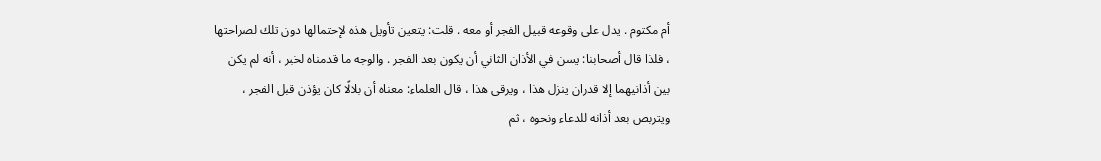أم مكتوم . يدل على وقوعه قبيل الفجر أو معه . قلت: يتعين تأويل هذه لإحتمالها دون تلك لصراحتها ، فلذا قال أصحابنا: يسن في الأذان الثاني أن يكون بعد الفجر . والوجه ما قدمناه لخبر ، أنه لم يكن بين أذانيهما إلا قدران ينزل هذا ، ويرقى هذا ، قال العلماء: معناه أن بلالًا كان يؤذن قبل الفجر ، ويتربص بعد أذانه للدعاء ونحوه ، ثم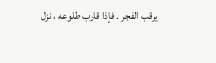يرقب الفجر . فإذا قارب طلوعه ، نزل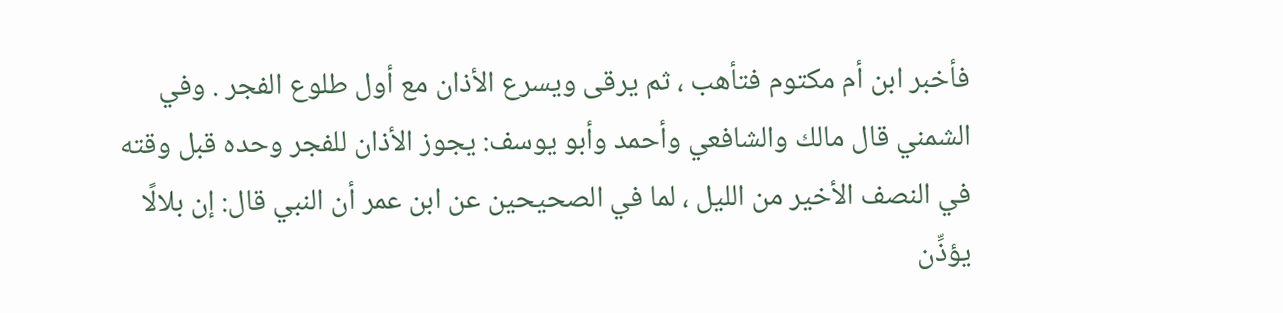فأخبر ابن أم مكتوم فتأهب ، ثم يرقى ويسرع الأذان مع أول طلوع الفجر . وفي الشمني قال مالك والشافعي وأحمد وأبو يوسف: يجوز الأذان للفجر وحده قبل وقته في النصف الأخير من الليل ، لما في الصحيحين عن ابن عمر أن النبي قال: إن بلالًا يؤذِّن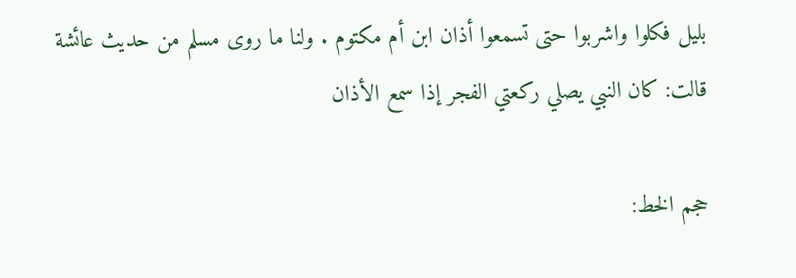بليل فكلوا واشربوا حتى تسمعوا أذان ابن أم مكتوم . ولنا ما روى مسلم من حديث عائشة قالت: كان النبي يصلي ركعتي الفجر إذا سمع الأذان

حجم الخط: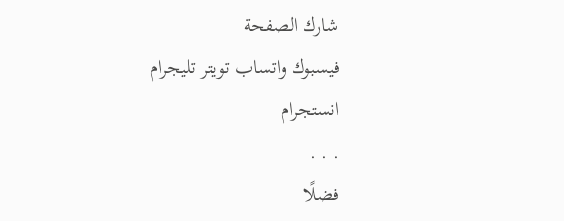شارك الصفحة
فيسبوك واتساب تويتر تليجرام انستجرام
. . .
فضلًا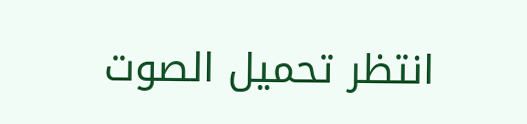انتظر تحميل الصوت